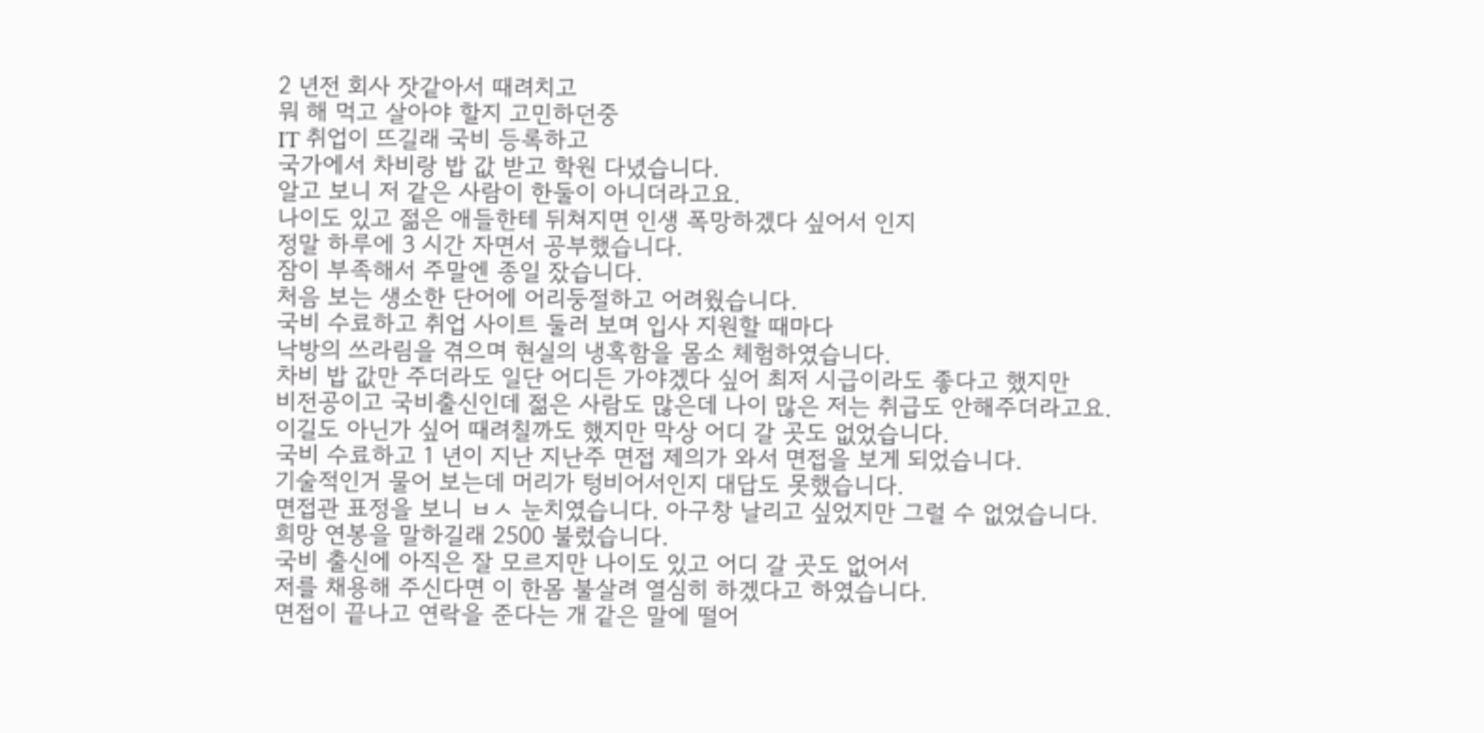2 년전 회사 잣같아서 때려치고
뭐 해 먹고 살아야 할지 고민하던중
IT 취업이 뜨길래 국비 등록하고
국가에서 차비랑 밥 값 받고 학원 다녔습니다.
알고 보니 저 같은 사람이 한둘이 아니더라고요.
나이도 있고 젊은 애들한테 뒤쳐지면 인생 폭망하겠다 싶어서 인지
정말 하루에 3 시간 자면서 공부했습니다.
잠이 부족해서 주말엔 종일 잤습니다.
처음 보는 생소한 단어에 어리둥절하고 어려웠습니다.
국비 수료하고 취업 사이트 둘러 보며 입사 지원할 때마다
낙방의 쓰라림을 겪으며 현실의 냉혹함을 몸소 체험하였습니다.
차비 밥 값만 주더라도 일단 어디든 가야겠다 싶어 최저 시급이라도 좋다고 했지만
비전공이고 국비출신인데 젊은 사람도 많은데 나이 많은 저는 취급도 안해주더라고요.
이길도 아닌가 싶어 때려칠까도 했지만 막상 어디 갈 곳도 없었습니다.
국비 수료하고 1 년이 지난 지난주 면접 제의가 와서 면접을 보게 되었습니다.
기술적인거 물어 보는데 머리가 텅비어서인지 대답도 못했습니다.
면접관 표정을 보니 ㅂㅅ 눈치였습니다. 아구창 날리고 싶었지만 그럴 수 없었습니다.
희망 연봉을 말하길래 2500 불렀습니다.
국비 출신에 아직은 잘 모르지만 나이도 있고 어디 갈 곳도 없어서
저를 채용해 주신다면 이 한몸 불살려 열심히 하겠다고 하였습니다.
면접이 끝나고 연락을 준다는 개 같은 말에 떨어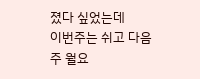졌다 싶었는데
이번주는 쉬고 다음주 월요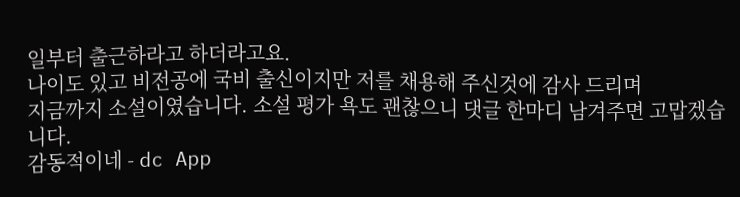일부터 출근하라고 하더라고요.
나이도 있고 비전공에 국비 출신이지만 저를 채용해 주신것에 감사 드리며
지금까지 소설이였습니다. 소설 평가 욕도 괜찮으니 댓글 한마디 남겨주면 고맙겠습니다.
감동적이네 - dc App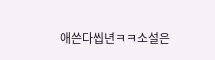애쓴다씹년ㅋㅋ소설은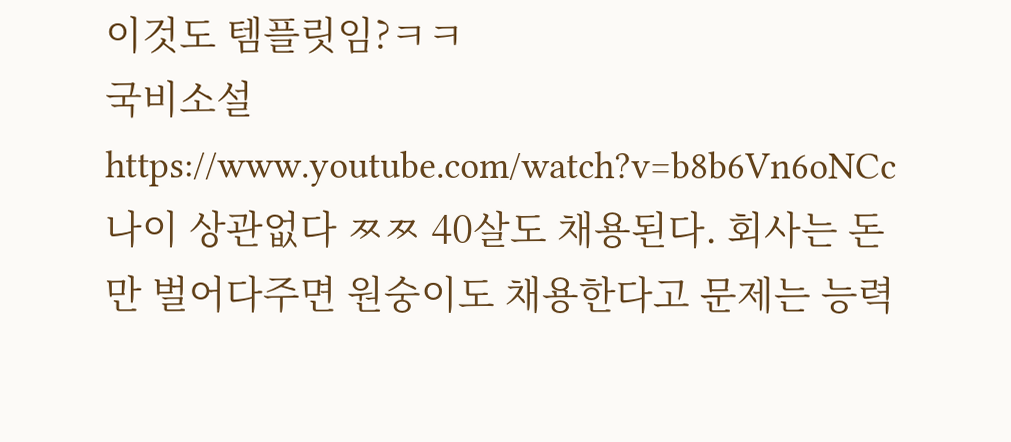이것도 템플릿임?ㅋㅋ
국비소설
https://www.youtube.com/watch?v=b8b6Vn6oNCc
나이 상관없다 ㅉㅉ 40살도 채용된다. 회사는 돈만 벌어다주면 원숭이도 채용한다고 문제는 능력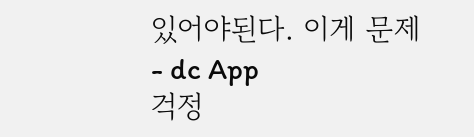있어야된다. 이게 문제 - dc App
걱정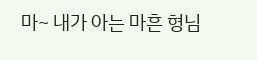마~ 내가 아는 마흔 형님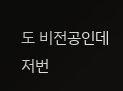도 비전공인데 저번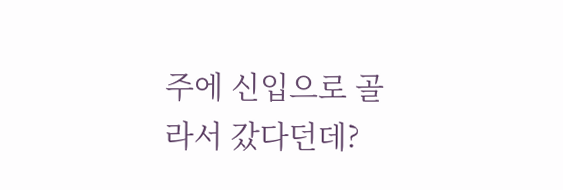주에 신입으로 골라서 갔다던데?